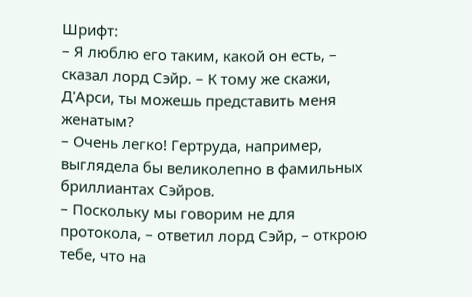Шрифт:
– Я люблю его таким, какой он есть, – сказал лорд Сэйр. – К тому же скажи, Д'Арси, ты можешь представить меня женатым?
– Очень легко! Гертруда, например, выглядела бы великолепно в фамильных бриллиантах Сэйров.
– Поскольку мы говорим не для протокола, – ответил лорд Сэйр, – открою тебе, что на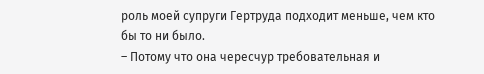роль моей супруги Гертруда подходит меньше, чем кто бы то ни было.
– Потому что она чересчур требовательная и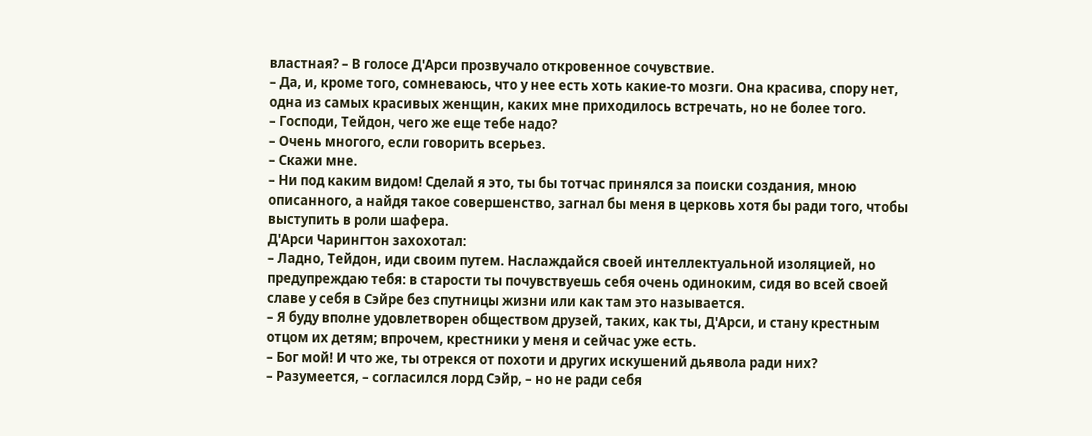властная? – В голосе Д'Арси прозвучало откровенное сочувствие.
– Да, и, кроме того, сомневаюсь, что у нее есть хоть какие-то мозги. Она красива, спору нет, одна из самых красивых женщин, каких мне приходилось встречать, но не более того.
– Господи, Тейдон, чего же еще тебе надо?
– Очень многого, если говорить всерьез.
– Скажи мне.
– Ни под каким видом! Сделай я это, ты бы тотчас принялся за поиски создания, мною описанного, а найдя такое совершенство, загнал бы меня в церковь хотя бы ради того, чтобы выступить в роли шафера.
Д'Арси Чарингтон захохотал:
– Ладно, Тейдон, иди своим путем. Наслаждайся своей интеллектуальной изоляцией, но предупреждаю тебя: в старости ты почувствуешь себя очень одиноким, сидя во всей своей славе у себя в Сэйре без спутницы жизни или как там это называется.
– Я буду вполне удовлетворен обществом друзей, таких, как ты, Д'Арси, и стану крестным отцом их детям; впрочем, крестники у меня и сейчас уже есть.
– Бог мой! И что же, ты отрекся от похоти и других искушений дьявола ради них?
– Разумеется, – согласился лорд Сэйр, – но не ради себя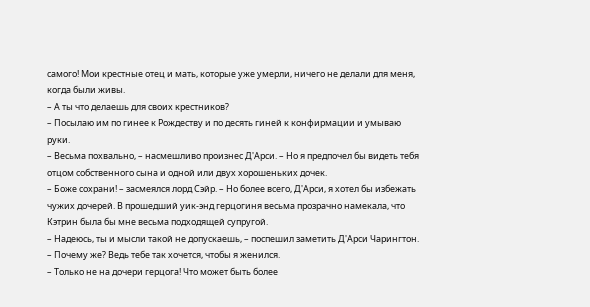самого! Мои крестные отец и мать, которые уже умерли, ничего не делали для меня, когда были живы.
– А ты что делаешь для своих крестников?
– Посылаю им по гинее к Рождеству и по десять гиней к конфирмации и умываю руки.
– Весьма похвально, – насмешливо произнес Д'Арси. – Но я предпочел бы видеть тебя отцом собственного сына и одной или двух хорошеньких дочек.
– Боже сохрани! – засмеялся лорд Сэйр. – Но более всего, Д'Арси, я хотел бы избежать чужих дочерей. В прошедший уик-энд герцогиня весьма прозрачно намекала, что Кэтрин была бы мне весьма подходящей супругой.
– Надеюсь, ты и мысли такой не допускаешь, – поспешил заметить Д'Арси Чарингтон.
– Почему же? Ведь тебе так хочется, чтобы я женился.
– Только не на дочери герцога! Что может быть более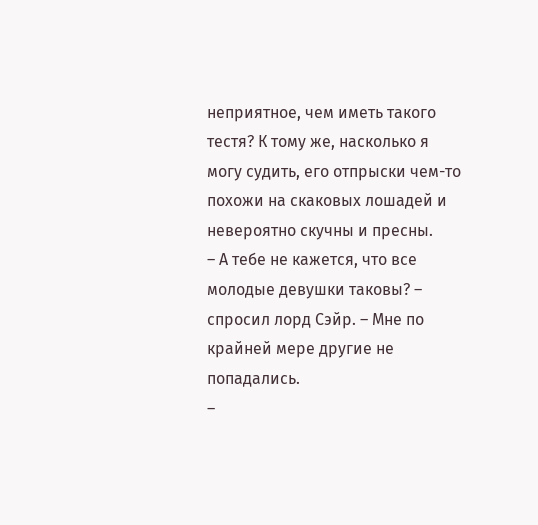неприятное, чем иметь такого тестя? К тому же, насколько я могу судить, его отпрыски чем-то похожи на скаковых лошадей и невероятно скучны и пресны.
– А тебе не кажется, что все молодые девушки таковы? – спросил лорд Сэйр. – Мне по крайней мере другие не попадались.
–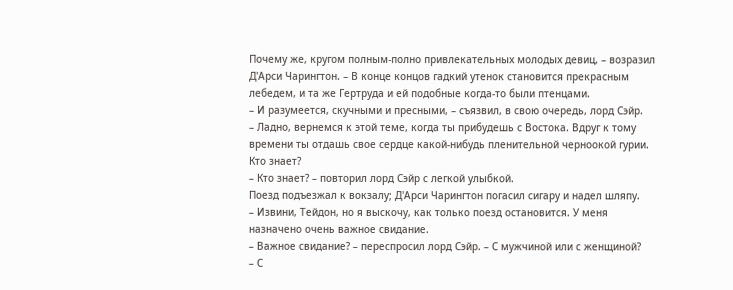Почему же, кругом полным-полно привлекательных молодых девиц, – возразил Д'Арси Чарингтон. – В конце концов гадкий утенок становится прекрасным лебедем, и та же Гертруда и ей подобные когда-то были птенцами.
– И разумеется, скучными и пресными, – съязвил, в свою очередь, лорд Сэйр.
– Ладно, вернемся к этой теме, когда ты прибудешь с Востока. Вдруг к тому времени ты отдашь свое сердце какой-нибудь пленительной черноокой гурии. Кто знает?
– Кто знает? – повторил лорд Сэйр с легкой улыбкой.
Поезд подъезжал к вокзалу; Д'Арси Чарингтон погасил сигару и надел шляпу.
– Извини, Тейдон, но я выскочу, как только поезд остановится. У меня назначено очень важное свидание.
– Важное свидание? – переспросил лорд Сэйр. – С мужчиной или с женщиной?
– С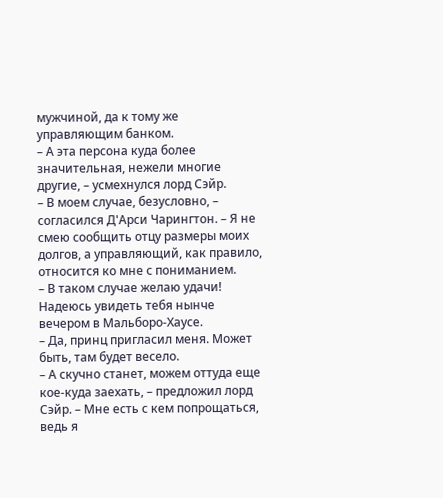мужчиной, да к тому же управляющим банком.
– А эта персона куда более значительная, нежели многие другие, – усмехнулся лорд Сэйр.
– В моем случае, безусловно, – согласился Д'Арси Чарингтон. – Я не смею сообщить отцу размеры моих долгов, а управляющий, как правило, относится ко мне с пониманием.
– В таком случае желаю удачи! Надеюсь увидеть тебя нынче вечером в Мальборо-Хаусе.
– Да, принц пригласил меня. Может быть, там будет весело.
– А скучно станет, можем оттуда еще кое-куда заехать, – предложил лорд Сэйр. – Мне есть с кем попрощаться, ведь я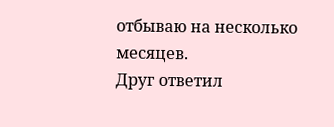отбываю на несколько месяцев.
Друг ответил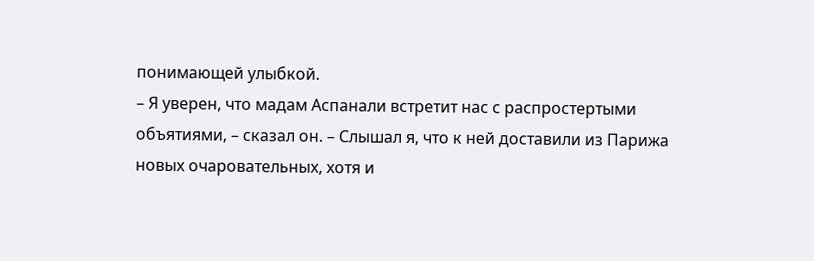понимающей улыбкой.
– Я уверен, что мадам Аспанали встретит нас с распростертыми объятиями, – сказал он. – Слышал я, что к ней доставили из Парижа новых очаровательных, хотя и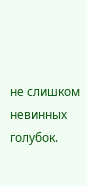не слишком невинных голубок.